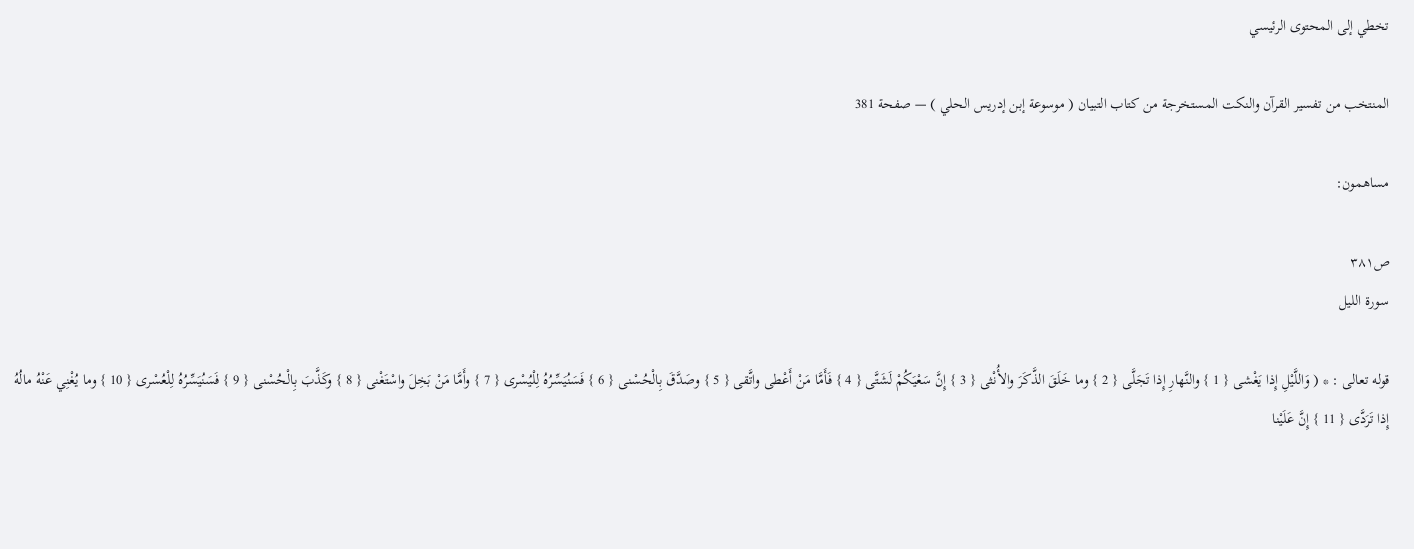تخطي إلى المحتوى الرئيسي

المنتخب من تفسير القرآن والنكت المستخرجة من كتاب التبيان ( موسوعة إبن إدريس الحلي ) — صفحة 381

مساهمون:

ص٣٨١
سورة الليل

قوله تعالى : * ( وَاللَّيْلِ إِذا يَغْشى { 1 } والنَّهارِ إِذا تَجَلَّى { 2 } وما خَلَقَ الذَّكَرَ والأُنْثى { 3 } إِنَّ سَعْيَكُمْ لَشَتَّى { 4 } فَأَمَّا مَنْ أَعْطى واتَّقى { 5 } وصَدَّقَ بِالْحُسْنى { 6 } فَسَنُيَسِّرُهُ لِلْيُسْرى { 7 } وأَمَّا مَنْ بَخِلَ واسْتَغْنى { 8 } وكَذَّبَ بِالْحُسْنى { 9 } فَسَنُيَسِّرُهُ لِلْعُسْرى { 10 } وما يُغْنِي عَنْهُ مالُهُ إِذا تَرَدَّى { 11 } إِنَّ عَلَيْنا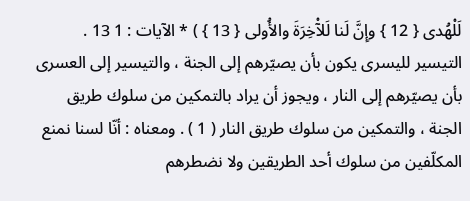لَلْهُدى { 12 } وإِنَّ لَنا لَلآْخِرَةَ والأُولى { 13 } ) * الآيات : 1 13 . التيسير لليسرى يكون بأن يصيّرهم إلى الجنة ، والتيسير إلى العسرى بأن يصيّرهم إلى النار ، ويجوز أن يراد بالتمكين من سلوك طريق الجنة ، والتمكين من سلوك طريق النار ( 1 ) . ومعناه : أنّا لسنا نمنع المكلّفين من سلوك أحد الطريقين ولا نضطرهم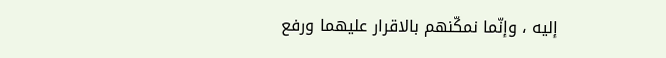إليه ، وإنّما نمكّنهم بالاقرار عليهما ورفع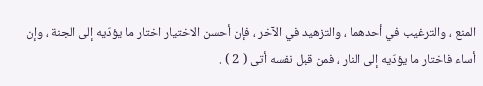المنع ، والترغيب في أحدهما ، والتزهيد في الآخر ، فإن أحسن الاختيار اختار ما يؤدّيه إلى الجنة ، وإن أساء فاختار ما يؤدّيه إلى النار ، فمن قبل نفسه أتى ( 2 ) .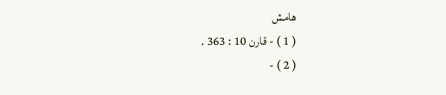هامش
( 1 ) - قارن 10 : 363 .
( 2 ) -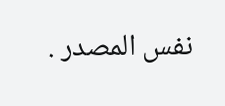نفس المصدر .